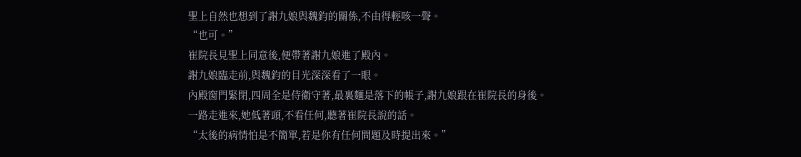聖上自然也想到了謝九娘與魏鈞的關係,不由得輕咳一聲。
“也可。”
崔院長見聖上同意後,便帶著謝九娘進了殿內。
謝九娘臨走前,與魏鈞的目光深深看了一眼。
內殿窗門緊閉,四周全是侍衛守著,最裏麵是落下的帳子,謝九娘跟在崔院長的身後。
一路走進來,她低著頭,不看任何,聽著崔院長說的話。
“太後的病情怕是不簡單,若是你有任何問題及時提出來。”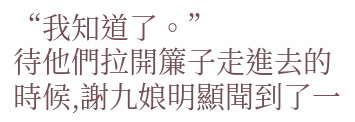“我知道了。”
待他們拉開簾子走進去的時候,謝九娘明顯聞到了一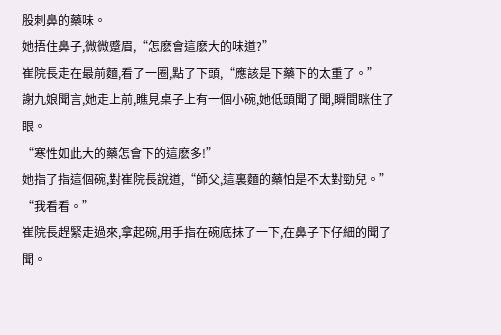股刺鼻的藥味。
她捂住鼻子,微微蹙眉,“怎麽會這麽大的味道?”
崔院長走在最前麵,看了一圈,點了下頭,“應該是下藥下的太重了。”
謝九娘聞言,她走上前,瞧見桌子上有一個小碗,她低頭聞了聞,瞬間眯住了眼。
“寒性如此大的藥怎會下的這麽多!”
她指了指這個碗,對崔院長說道,“師父,這裏麵的藥怕是不太對勁兒。”
“我看看。”
崔院長趕緊走過來,拿起碗,用手指在碗底抹了一下,在鼻子下仔細的聞了聞。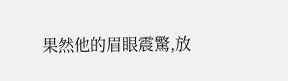果然他的眉眼震驚,放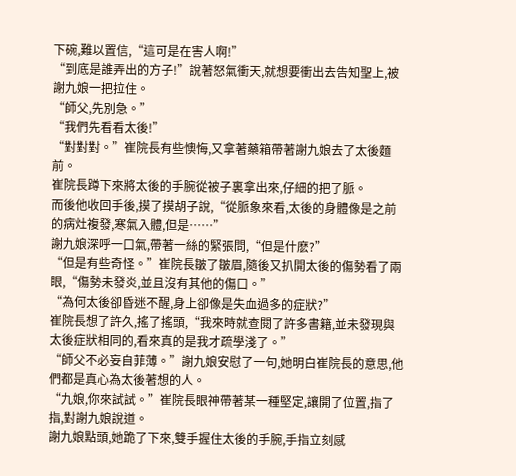下碗,難以置信,“這可是在害人啊!”
“到底是誰弄出的方子!”說著怒氣衝天,就想要衝出去告知聖上,被謝九娘一把拉住。
“師父,先別急。”
“我們先看看太後!”
“對對對。”崔院長有些懊悔,又拿著藥箱帶著謝九娘去了太後麵前。
崔院長蹲下來將太後的手腕從被子裏拿出來,仔細的把了脈。
而後他收回手後,摸了摸胡子說,“從脈象來看,太後的身體像是之前的病灶複發,寒氣入體,但是……”
謝九娘深呼一口氣,帶著一絲的緊張問,“但是什麽?”
“但是有些奇怪。”崔院長皺了皺眉,隨後又扒開太後的傷勢看了兩眼,“傷勢未發炎,並且沒有其他的傷口。”
“為何太後卻昏迷不醒,身上卻像是失血過多的症狀?”
崔院長想了許久,搖了搖頭,“我來時就查閱了許多書籍,並未發現與太後症狀相同的,看來真的是我才疏學淺了。”
“師父不必妄自菲薄。”謝九娘安慰了一句,她明白崔院長的意思,他們都是真心為太後著想的人。
“九娘,你來試試。”崔院長眼神帶著某一種堅定,讓開了位置,指了指,對謝九娘說道。
謝九娘點頭,她跪了下來,雙手握住太後的手腕,手指立刻感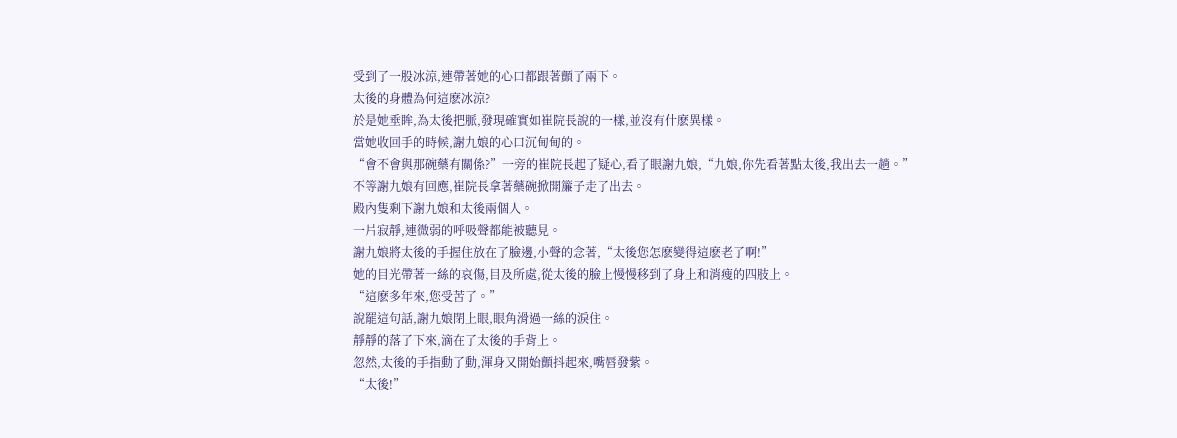受到了一股冰涼,連帶著她的心口都跟著顫了兩下。
太後的身體為何這麽冰涼?
於是她垂眸,為太後把脈,發現確實如崔院長說的一樣,並沒有什麽異樣。
當她收回手的時候,謝九娘的心口沉甸甸的。
“會不會與那碗藥有關係?”一旁的崔院長起了疑心,看了眼謝九娘,“九娘,你先看著點太後,我出去一趟。”
不等謝九娘有回應,崔院長拿著藥碗掀開簾子走了出去。
殿內隻剩下謝九娘和太後兩個人。
一片寂靜,連微弱的呼吸聲都能被聽見。
謝九娘將太後的手握住放在了臉邊,小聲的念著,“太後您怎麽變得這麽老了啊!”
她的目光帶著一絲的哀傷,目及所處,從太後的臉上慢慢移到了身上和消瘦的四肢上。
“這麽多年來,您受苦了。”
說罷這句話,謝九娘閉上眼,眼角滑過一絲的淚住。
靜靜的落了下來,滴在了太後的手背上。
忽然,太後的手指動了動,渾身又開始顫抖起來,嘴唇發紫。
“太後!”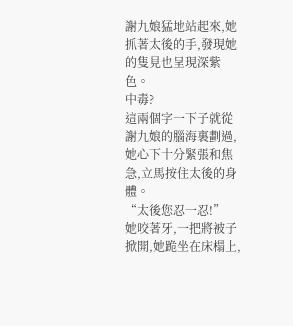謝九娘猛地站起來,她抓著太後的手,發現她的隻見也呈現深紫色。
中毒?
這兩個字一下子就從謝九娘的腦海裏劃過,她心下十分緊張和焦急,立馬按住太後的身體。
“太後您忍一忍!”
她咬著牙,一把將被子掀開,她跪坐在床榻上,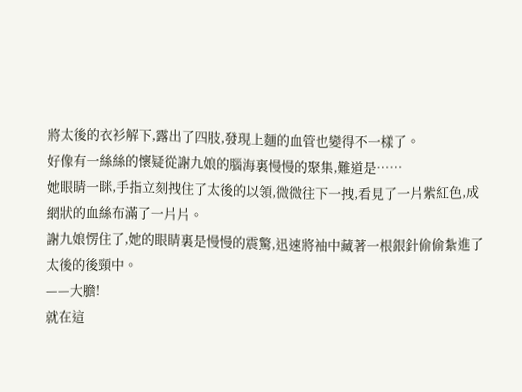將太後的衣衫解下,露出了四肢,發現上麵的血管也變得不一樣了。
好像有一絲絲的懷疑從謝九娘的腦海裏慢慢的聚集,難道是……
她眼睛一眯,手指立刻拽住了太後的以領,微微往下一拽,看見了一片紫紅色,成網狀的血絲布滿了一片片。
謝九娘愣住了,她的眼睛裏是慢慢的震驚,迅速將袖中藏著一根銀針偷偷紮進了太後的後頸中。
——大膽!
就在這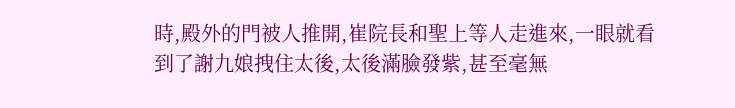時,殿外的門被人推開,崔院長和聖上等人走進來,一眼就看到了謝九娘拽住太後,太後滿臉發紫,甚至毫無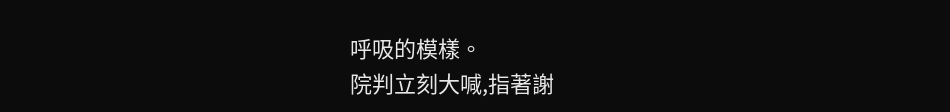呼吸的模樣。
院判立刻大喊,指著謝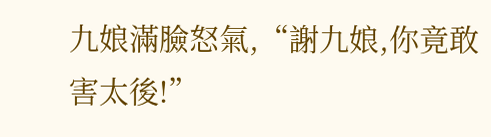九娘滿臉怒氣,“謝九娘,你竟敢害太後!”